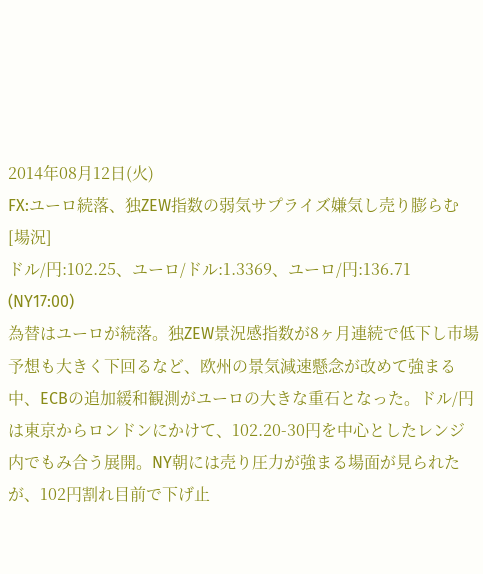2014年08月12日(火)
FX:ユーロ続落、独ZEW指数の弱気サプライズ嫌気し売り膨らむ
[場況]
ドル/円:102.25、ユーロ/ドル:1.3369、ユーロ/円:136.71 (NY17:00)
為替はユーロが続落。独ZEW景況感指数が8ヶ月連続で低下し市場予想も大きく下回るなど、欧州の景気減速懸念が改めて強まる中、ECBの追加緩和観測がユーロの大きな重石となった。ドル/円は東京からロンドンにかけて、102.20-30円を中心としたレンジ内でもみ合う展開。NY朝には売り圧力が強まる場面が見られたが、102円割れ目前で下げ止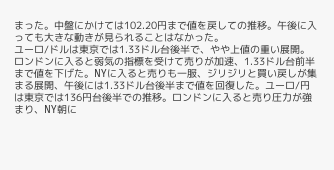まった。中盤にかけては102.20円まで値を戻しての推移。午後に入っても大きな動きが見られることはなかった。
ユーロ/ドルは東京では1.33ドル台後半で、やや上値の重い展開。ロンドンに入ると弱気の指標を受けて売りが加速、1.33ドル台前半まで値を下げた。NYに入ると売りも一服、ジリジリと買い戻しが集まる展開、午後には1.33ドル台後半まで値を回復した。ユーロ/円は東京では136円台後半での推移。ロンドンに入ると売り圧力が強まり、NY朝に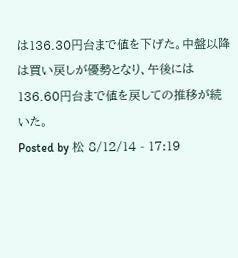は136.30円台まで値を下げた。中盤以降は買い戻しが優勢となり、午後には136.60円台まで値を戻しての推移が続いた。
Posted by 松 8/12/14 - 17:19